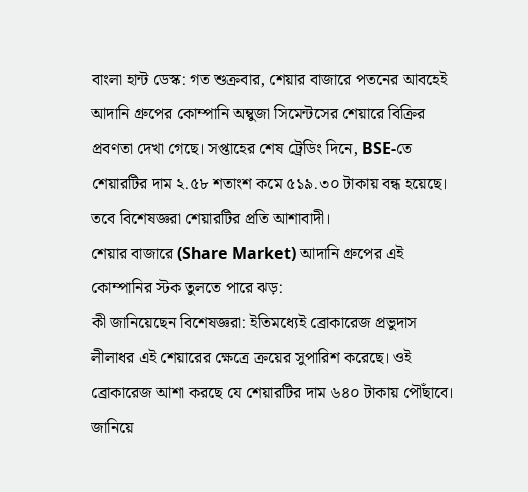বাংলা হান্ট ডেস্ক: গত শুক্রবার, শেয়ার বাজারে পতনের আবহেই আদানি গ্রুপের কোম্পানি অম্বুজা সিমেন্টসের শেয়ারে বিক্রির প্রবণতা দেখা গেছে। সপ্তাহের শেষ ট্রেডিং দিনে, BSE-তে শেয়ারটির দাম ২.৫৮ শতাংশ কমে ৫১৯.৩০ টাকায় বন্ধ হয়েছে। তবে বিশেষজ্ঞরা শেয়ারটির প্রতি আশাবাদী।
শেয়ার বাজারে (Share Market) আদানি গ্রুপের এই কোম্পানির স্টক তুলতে পারে ঝড়:
কী জানিয়েছেন বিশেষজ্ঞরা: ইতিমধ্যেই ব্রোকারেজ প্রভুদাস লীলাধর এই শেয়ারের ক্ষেত্রে ক্রয়ের সুপারিশ করেছে। ওই ব্রোকারেজ আশা করছে যে শেয়ারটির দাম ৬৪০ টাকায় পৌঁছাবে। জানিয়ে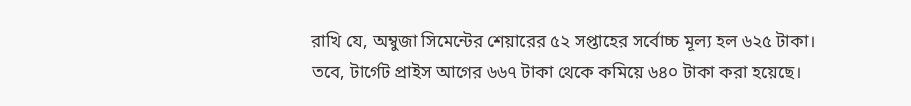রাখি যে, অম্বুজা সিমেন্টের শেয়ারের ৫২ সপ্তাহের সর্বোচ্চ মূল্য হল ৬২৫ টাকা। তবে, টার্গেট প্রাইস আগের ৬৬৭ টাকা থেকে কমিয়ে ৬৪০ টাকা করা হয়েছে।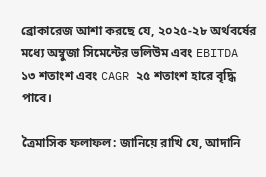ব্রোকারেজ আশা করছে যে, ২০২৫-২৮ অর্থবর্ষের মধ্যে অম্বুজা সিমেন্টের ভলিউম এবং EBITDA ১৩ শতাংশ এবং CAGR ২৫ শতাংশ হারে বৃদ্ধি পাবে।

ত্রৈমাসিক ফলাফল: জানিয়ে রাখি যে, আদানি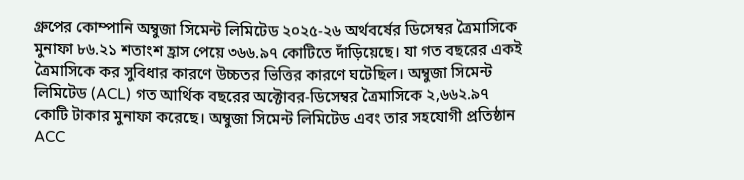গ্রুপের কোম্পানি অম্বুজা সিমেন্ট লিমিটেড ২০২৫-২৬ অর্থবর্ষের ডিসেম্বর ত্রৈমাসিকে মুনাফা ৮৬.২১ শতাংশ হ্রাস পেয়ে ৩৬৬.৯৭ কোটিতে দাঁড়িয়েছে। যা গত বছরের একই ত্রৈমাসিকে কর সুবিধার কারণে উচ্চতর ভিত্তির কারণে ঘটেছিল। অম্বুজা সিমেন্ট লিমিটেড (ACL) গত আর্থিক বছরের অক্টোবর-ডিসেম্বর ত্রৈমাসিকে ২,৬৬২.৯৭ কোটি টাকার মুনাফা করেছে। অম্বুজা সিমেন্ট লিমিটেড এবং তার সহযোগী প্রতিষ্ঠান ACC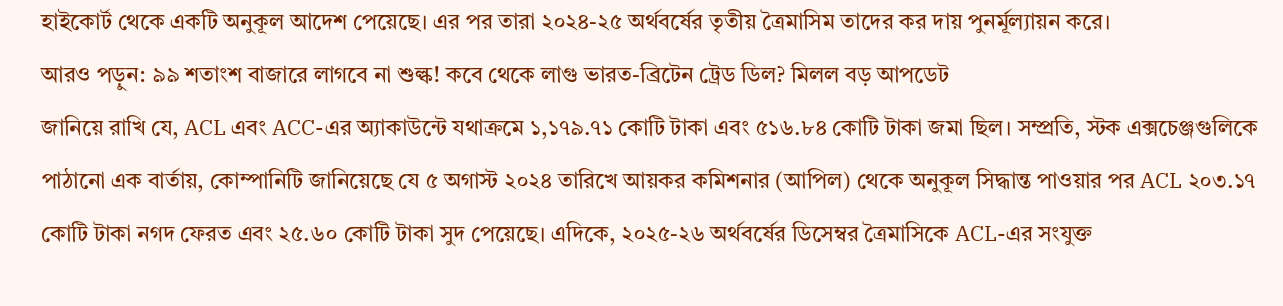হাইকোর্ট থেকে একটি অনুকূল আদেশ পেয়েছে। এর পর তারা ২০২৪-২৫ অর্থবর্ষের তৃতীয় ত্রৈমাসিম তাদের কর দায় পুনর্মূল্যায়ন করে।
আরও পড়ুন: ৯৯ শতাংশ বাজারে লাগবে না শুল্ক! কবে থেকে লাগু ভারত-ব্রিটেন ট্রেড ডিল? মিলল বড় আপডেট
জানিয়ে রাখি যে, ACL এবং ACC-এর অ্যাকাউন্টে যথাক্রমে ১,১৭৯.৭১ কোটি টাকা এবং ৫১৬.৮৪ কোটি টাকা জমা ছিল। সম্প্রতি, স্টক এক্সচেঞ্জগুলিকে পাঠানো এক বার্তায়, কোম্পানিটি জানিয়েছে যে ৫ অগাস্ট ২০২৪ তারিখে আয়কর কমিশনার (আপিল) থেকে অনুকূল সিদ্ধান্ত পাওয়ার পর ACL ২০৩.১৭ কোটি টাকা নগদ ফেরত এবং ২৫.৬০ কোটি টাকা সুদ পেয়েছে। এদিকে, ২০২৫-২৬ অর্থবর্ষের ডিসেম্বর ত্রৈমাসিকে ACL-এর সংযুক্ত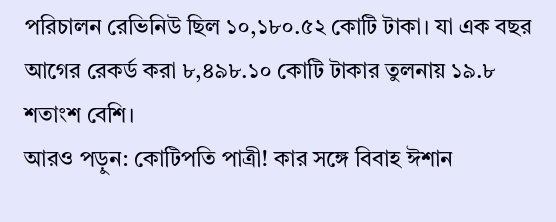পরিচালন রেভিনিউ ছিল ১০,১৮০.৫২ কোটি টাকা। যা এক বছর আগের রেকর্ড করা ৮,৪৯৮.১০ কোটি টাকার তুলনায় ১৯.৮ শতাংশ বেশি।
আরও পড়ুন: কোটিপতি পাত্রী! কার সঙ্গে বিবাহ ঈশান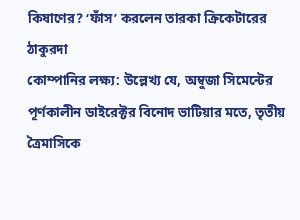কিষাণের? ‘ফাঁস’ করলেন তারকা ক্রিকেটারের ঠাকুরদা
কোম্পানির লক্ষ্য: উল্লেখ্য যে, অম্বুজা সিমেন্টের পূর্ণকালীন ডাইরেক্টর বিনোদ ভাটিয়ার মতে, তৃতীয় ত্রৈমাসিকে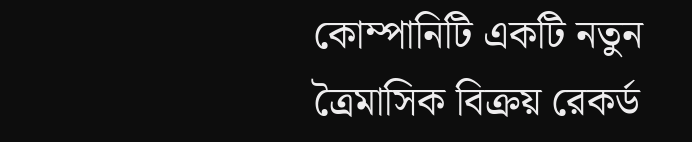কোম্পানিটি একটি নতুন ত্রৈমাসিক বিক্রয় রেকর্ড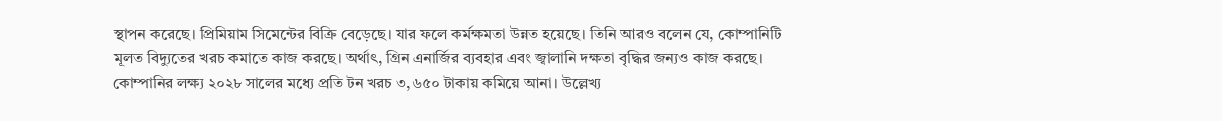স্থাপন করেছে। প্রিমিয়াম সিমেন্টের বিক্রি বেড়েছে। যার ফলে কর্মক্ষমতা উন্নত হয়েছে। তিনি আরও বলেন যে, কোম্পানিটি মূলত বিদ্যুতের খরচ কমাতে কাজ করছে। অর্থাৎ, গ্রিন এনার্জির ব্যবহার এবং জ্বালানি দক্ষতা বৃদ্ধির জন্যও কাজ করছে। কোম্পানির লক্ষ্য ২০২৮ সালের মধ্যে প্রতি টন খরচ ৩,৬৫০ টাকায় কমিয়ে আনা। উল্লেখ্য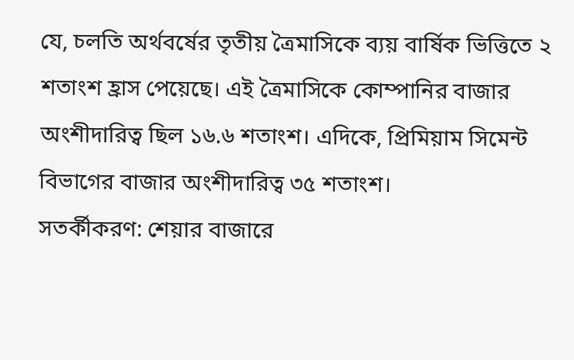যে, চলতি অর্থবর্ষের তৃতীয় ত্রৈমাসিকে ব্যয় বার্ষিক ভিত্তিতে ২ শতাংশ হ্রাস পেয়েছে। এই ত্রৈমাসিকে কোম্পানির বাজার অংশীদারিত্ব ছিল ১৬.৬ শতাংশ। এদিকে, প্রিমিয়াম সিমেন্ট বিভাগের বাজার অংশীদারিত্ব ৩৫ শতাংশ।
সতর্কীকরণ: শেয়ার বাজারে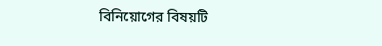বিনিয়োগের বিষয়টি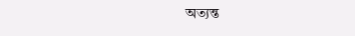অত্যন্ত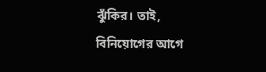ঝুঁকির। তাই, বিনিয়োগের আগে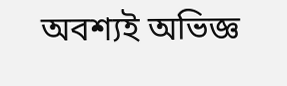অবশ্যই অভিজ্ঞ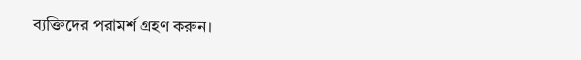ব্যক্তিদের পরামর্শ গ্রহণ করুন।